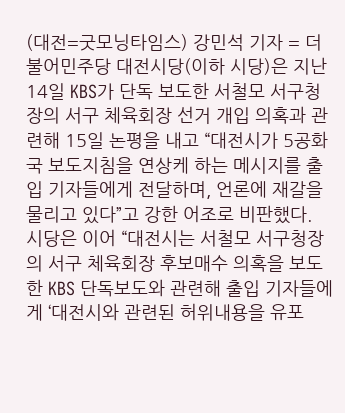(대전=굿모닝타임스) 강민석 기자 = 더불어민주당 대전시당(이하 시당)은 지난 14일 KBS가 단독 보도한 서철모 서구청장의 서구 체육회장 선거 개입 의혹과 관련해 15일 논평을 내고 “대전시가 5공화국 보도지침을 연상케 하는 메시지를 출입 기자들에게 전달하며, 언론에 재갈을 물리고 있다”고 강한 어조로 비판했다.
시당은 이어 “대전시는 서철모 서구청장의 서구 체육회장 후보매수 의혹을 보도한 KBS 단독보도와 관련해 출입 기자들에게 ‘대전시와 관련된 허위내용을 유포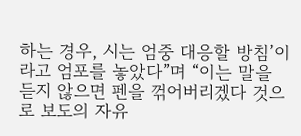하는 경우, 시는 엄중 대응할 방침’이라고 엄포를 놓았다”며 “이는 말을 듣지 않으면 펜을 꺾어버리겠다 것으로 보도의 자유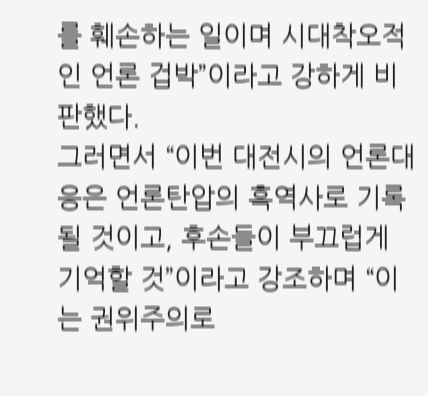를 훼손하는 일이며 시대착오적인 언론 겁박”이라고 강하게 비판했다.
그러면서 “이번 대전시의 언론대응은 언론탄압의 흑역사로 기록될 것이고, 후손들이 부끄럽게 기억할 것”이라고 강조하며 “이는 권위주의로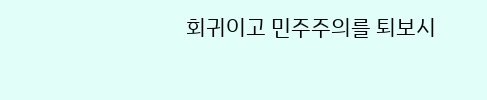회귀이고 민주주의를 퇴보시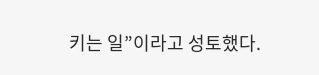키는 일”이라고 성토했다.